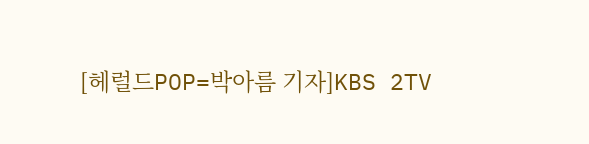[헤럴드POP=박아름 기자]KBS 2TV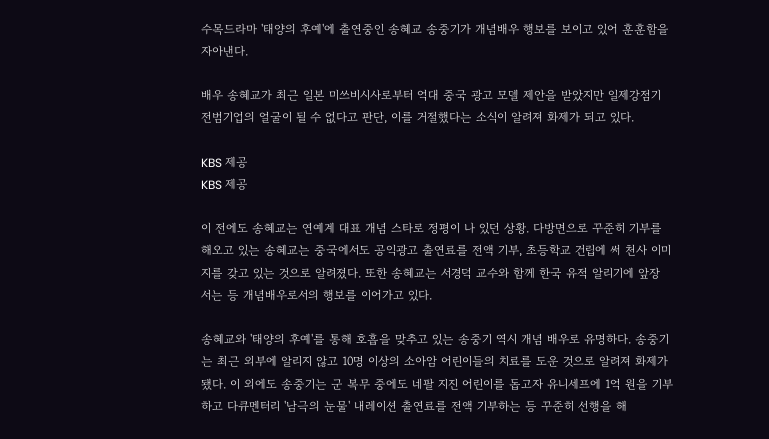수목드라마 '태양의 후예'에 출연중인 송혜교 송중기가 개념배우 행보를 보이고 있어 훈훈함을 자아낸다.

배우 송혜교가 최근 일본 미쓰비시사로부터 억대 중국 광고 모델 제안을 받았지만 일제강점기 전범기업의 얼굴이 될 수 없다고 판단, 이를 거절했다는 소식이 알려져 화제가 되고 있다.

KBS 제공
KBS 제공

이 전에도 송혜교는 연예계 대표 개념 스타로 정평이 나 있던 상황. 다방면으로 꾸준히 기부를 해오고 있는 송혜교는 중국에서도 공익광고 출연료를 전액 기부, 초등학교 건립에 써 천사 이미지를 갖고 있는 것으로 알려졌다. 또한 송혜교는 서경덕 교수와 함께 한국 유적 알리기에 앞장 서는 등 개념배우로서의 행보를 이어가고 있다.

송혜교와 '태양의 후예'를 통해 호흡을 맞추고 있는 송중기 역시 개념 배우로 유명하다. 송중기는 최근 외부에 알리지 않고 10명 이상의 소아암 어린이들의 치료를 도운 것으로 알려져 화제가 됐다. 이 외에도 송중기는 군 복무 중에도 네팔 지진 어린이를 돕고자 유니세프에 1억 원을 기부하고 다큐멘터리 '남극의 눈물' 내레이션 출연료를 전액 기부하는 등 꾸준히 선행을 해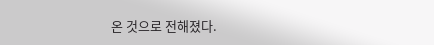온 것으로 전해졌다.